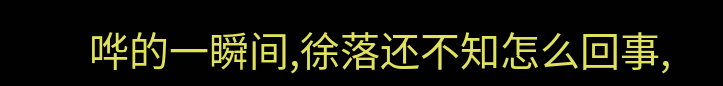哗的一瞬间,徐落还不知怎么回事,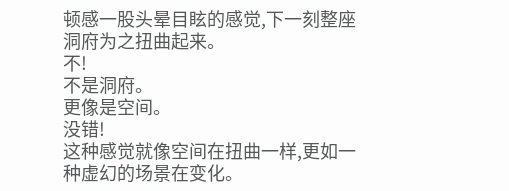顿感一股头晕目眩的感觉,下一刻整座洞府为之扭曲起来。
不!
不是洞府。
更像是空间。
没错!
这种感觉就像空间在扭曲一样,更如一种虚幻的场景在变化。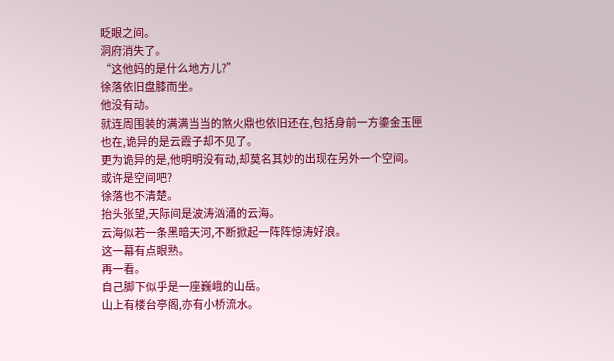眨眼之间。
洞府消失了。
“这他妈的是什么地方儿?”
徐落依旧盘膝而坐。
他没有动。
就连周围装的满满当当的煞火鼎也依旧还在,包括身前一方鎏金玉匣也在,诡异的是云霞子却不见了。
更为诡异的是,他明明没有动,却莫名其妙的出现在另外一个空间。
或许是空间吧?
徐落也不清楚。
抬头张望,天际间是波涛汹涌的云海。
云海似若一条黑暗天河,不断掀起一阵阵惊涛好浪。
这一幕有点眼熟。
再一看。
自己脚下似乎是一座巍峨的山岳。
山上有楼台亭阁,亦有小桥流水。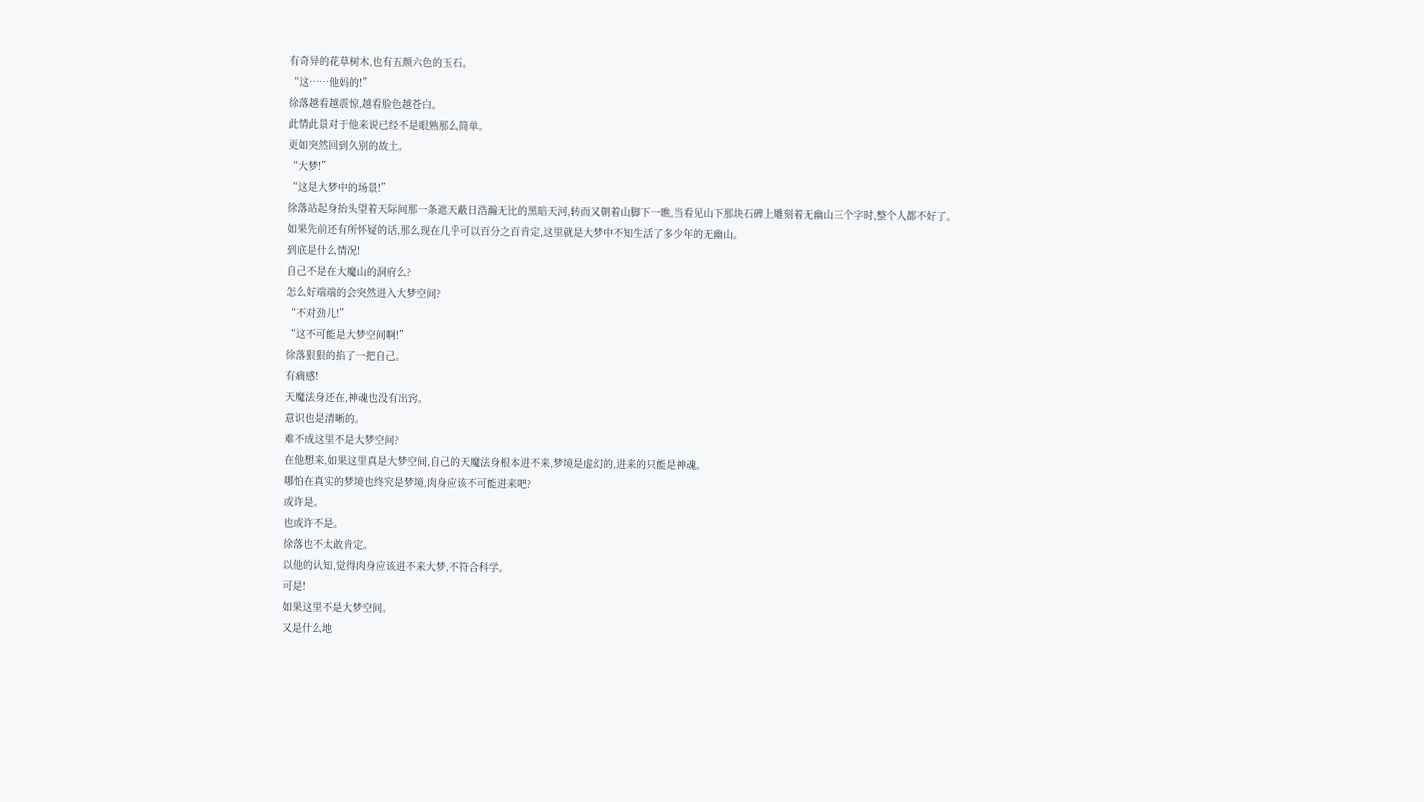有奇异的花草树木,也有五颜六色的玉石。
“这……他妈的!”
徐落越看越震惊,越看脸色越苍白。
此情此景对于他来说已经不是眼熟那么简单。
更如突然回到久别的故土。
“大梦!”
“这是大梦中的场景!”
徐落站起身抬头望着天际间那一条遮天蔽日浩瀚无比的黑暗天河,转而又朝着山脚下一瞧,当看见山下那块石碑上雕刻着无幽山三个字时,整个人都不好了。
如果先前还有所怀疑的话,那么现在几乎可以百分之百肯定,这里就是大梦中不知生活了多少年的无幽山。
到底是什么情况!
自己不是在大魔山的洞府么?
怎么好端端的会突然进入大梦空间?
“不对劲儿!”
“这不可能是大梦空间啊!”
徐落狠狠的掐了一把自己。
有痛感!
天魔法身还在,神魂也没有出窍。
意识也是清晰的。
难不成这里不是大梦空间?
在他想来,如果这里真是大梦空间,自己的天魔法身根本进不来,梦境是虚幻的,进来的只能是神魂。
哪怕在真实的梦境也终究是梦境,肉身应该不可能进来吧?
或许是。
也或许不是。
徐落也不太敢肯定。
以他的认知,觉得肉身应该进不来大梦,不符合科学。
可是!
如果这里不是大梦空间。
又是什么地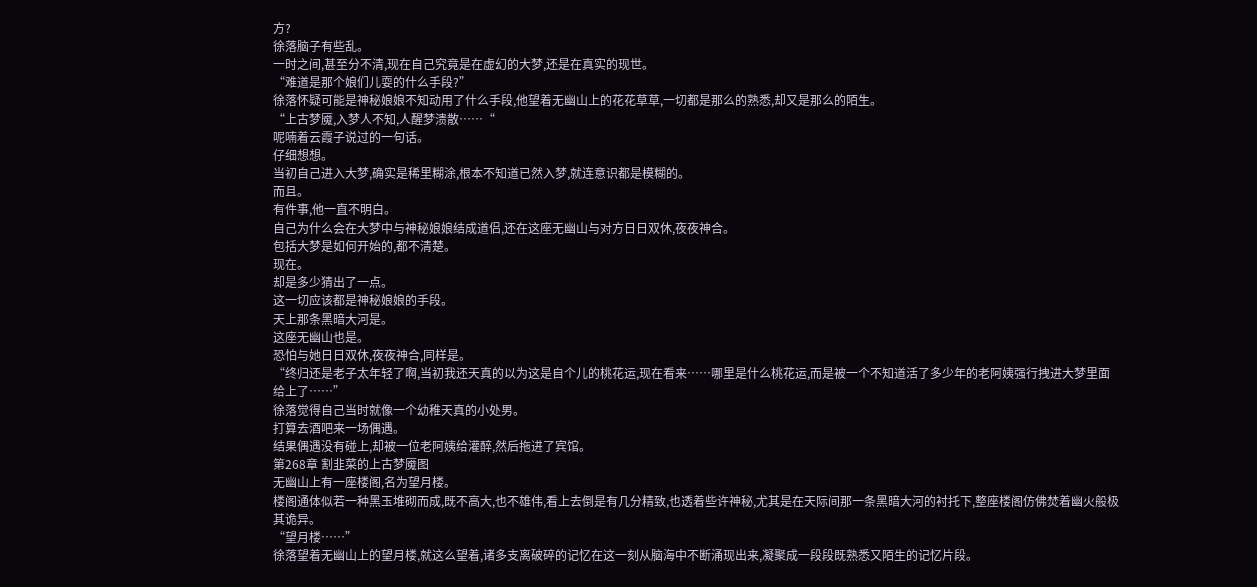方?
徐落脑子有些乱。
一时之间,甚至分不清,现在自己究竟是在虚幻的大梦,还是在真实的现世。
“难道是那个娘们儿耍的什么手段?”
徐落怀疑可能是神秘娘娘不知动用了什么手段,他望着无幽山上的花花草草,一切都是那么的熟悉,却又是那么的陌生。
“上古梦魇,入梦人不知,人醒梦溃散……“
呢喃着云霞子说过的一句话。
仔细想想。
当初自己进入大梦,确实是稀里糊涂,根本不知道已然入梦,就连意识都是模糊的。
而且。
有件事,他一直不明白。
自己为什么会在大梦中与神秘娘娘结成道侣,还在这座无幽山与对方日日双休,夜夜神合。
包括大梦是如何开始的,都不清楚。
现在。
却是多少猜出了一点。
这一切应该都是神秘娘娘的手段。
天上那条黑暗大河是。
这座无幽山也是。
恐怕与她日日双休,夜夜神合,同样是。
“终归还是老子太年轻了啊,当初我还天真的以为这是自个儿的桃花运,现在看来……哪里是什么桃花运,而是被一个不知道活了多少年的老阿姨强行拽进大梦里面给上了……”
徐落觉得自己当时就像一个幼稚天真的小处男。
打算去酒吧来一场偶遇。
结果偶遇没有碰上,却被一位老阿姨给灌醉,然后拖进了宾馆。
第268章 割韭菜的上古梦魇图
无幽山上有一座楼阁,名为望月楼。
楼阁通体似若一种黑玉堆砌而成,既不高大,也不雄伟,看上去倒是有几分精致,也透着些许神秘,尤其是在天际间那一条黑暗大河的衬托下,整座楼阁仿佛焚着幽火般极其诡异。
“望月楼……”
徐落望着无幽山上的望月楼,就这么望着,诸多支离破碎的记忆在这一刻从脑海中不断涌现出来,凝聚成一段段既熟悉又陌生的记忆片段。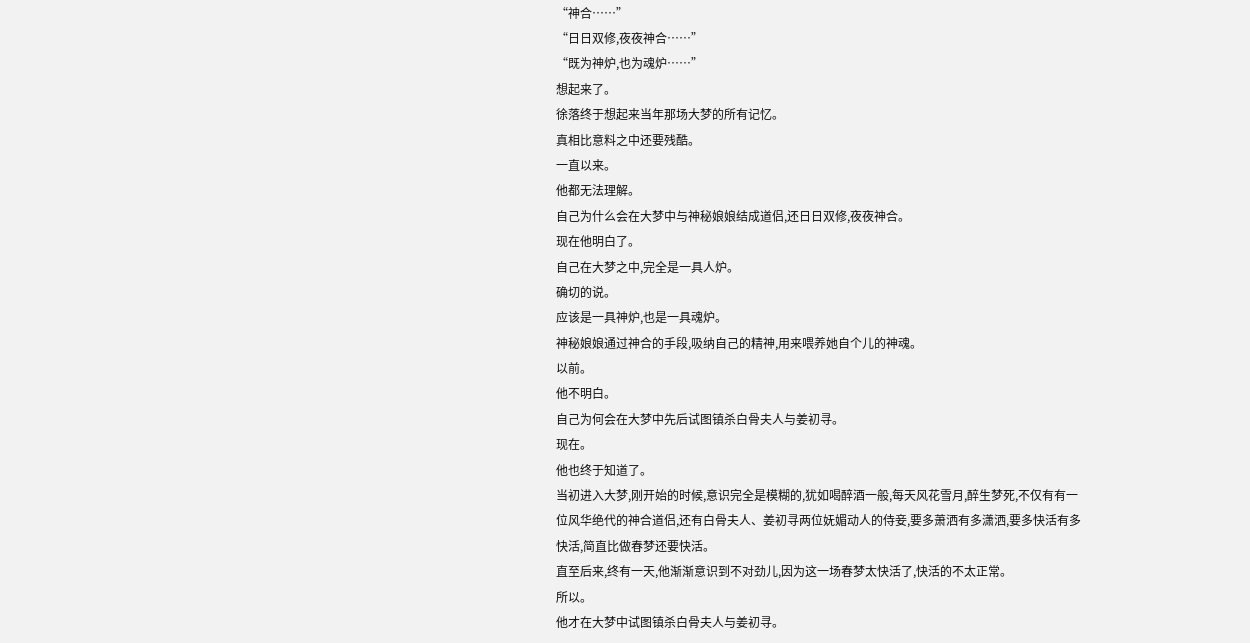“神合……”
“日日双修,夜夜神合……”
“既为神炉,也为魂炉……”
想起来了。
徐落终于想起来当年那场大梦的所有记忆。
真相比意料之中还要残酷。
一直以来。
他都无法理解。
自己为什么会在大梦中与神秘娘娘结成道侣,还日日双修,夜夜神合。
现在他明白了。
自己在大梦之中,完全是一具人炉。
确切的说。
应该是一具神炉,也是一具魂炉。
神秘娘娘通过神合的手段,吸纳自己的精神,用来喂养她自个儿的神魂。
以前。
他不明白。
自己为何会在大梦中先后试图镇杀白骨夫人与姜初寻。
现在。
他也终于知道了。
当初进入大梦,刚开始的时候,意识完全是模糊的,犹如喝醉酒一般,每天风花雪月,醉生梦死,不仅有有一位风华绝代的神合道侣,还有白骨夫人、姜初寻两位妩媚动人的侍妾,要多萧洒有多潇洒,要多快活有多快活,简直比做春梦还要快活。
直至后来,终有一天,他渐渐意识到不对劲儿,因为这一场春梦太快活了,快活的不太正常。
所以。
他才在大梦中试图镇杀白骨夫人与姜初寻。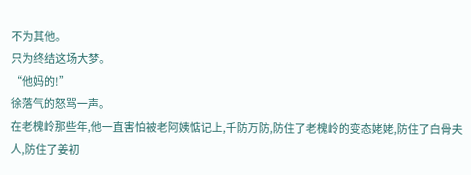不为其他。
只为终结这场大梦。
“他妈的!”
徐落气的怒骂一声。
在老槐岭那些年,他一直害怕被老阿姨惦记上,千防万防,防住了老槐岭的变态姥姥,防住了白骨夫人,防住了姜初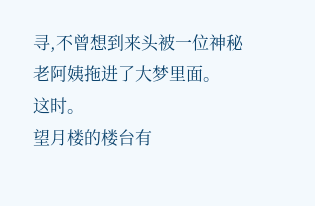寻,不曾想到来头被一位神秘老阿姨拖进了大梦里面。
这时。
望月楼的楼台有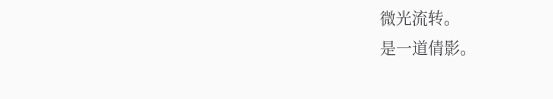微光流转。
是一道倩影。